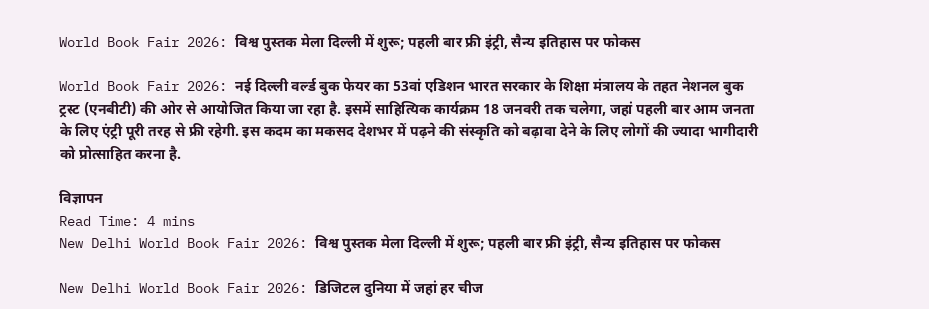World Book Fair 2026: विश्व पुस्तक मेला दिल्ली में शुरू; पहली बार फ्री इंट्री, सैन्य इतिहास पर फोकस

World Book Fair 2026: नई दिल्ली वर्ल्ड बुक फेयर का 53वां एडिशन भारत सरकार के शिक्षा मंत्रालय के तहत नेशनल बुक ट्रस्ट (एनबीटी) की ओर से आयोजित किया जा रहा है. इसमें साहित्यिक कार्यक्रम 18 जनवरी तक चलेगा, जहां पहली बार आम जनता के लिए एंट्री पूरी तरह से फ्री रहेगी. इस कदम का मकसद देशभर में पढ़ने की संस्कृति को बढ़ावा देने के लिए लोगों की ज्यादा भागीदारी को प्रोत्साहित करना है.

विज्ञापन
Read Time: 4 mins
New Delhi World Book Fair 2026: विश्व पुस्तक मेला दिल्ली में शुरू; पहली बार फ्री इंट्री, सैन्य इतिहास पर फोकस

New Delhi World Book Fair 2026: डिजिटल दुनिया में जहां हर चीज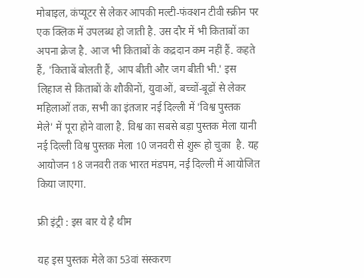मोबाइल, कंप्यूटर से लेकर आपकी मल्टी-फंक्शन टीवी स्क्रीन पर एक क्लिक में उपलब्ध हो जाती है. उस दौर में भी किताबों का अपना क्रेज है. आज भी किताबों के कद्रदान कम नहीं हैं. कहते हैं, 'किताबें बोलती हैं, आप बीती और जग बीती भी.' इस लिहाज से किताबों के शौकीनों, युवाओं, बच्चों-बूढ़ों से लेकर महिलाओं तक, सभी का इंतजार नई दिल्ली में 'विश्व पुस्तक मेले' में पूरा होने वाला है. विश्व का सबसे बड़ा पुस्तक मेला यानी नई दिल्ली विश्व पुस्तक मेला 10 जनवरी से शुरू हो चुका  है. यह आयोजन 18 जनवरी तक भारत मंडपम, नई दिल्ली में आयोजित किया जाएगा.

फ्री इंट्री : इस बार ये है थीम

यह इस पुस्तक मेले का 53वां संस्करण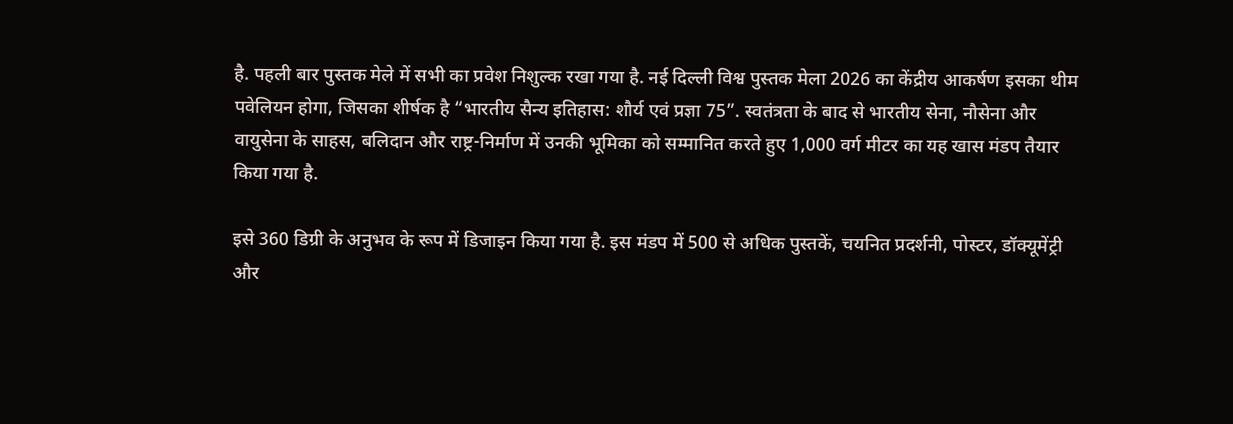है. पहली बार पुस्तक मेले में सभी का प्रवेश निशुल्क रखा गया है. नई दिल्ली विश्व पुस्तक मेला 2026 का केंद्रीय आकर्षण इसका थीम पवेलियन होगा, जिसका शीर्षक है “भारतीय सैन्य इतिहास: शौर्य एवं प्रज्ञा 75”. स्वतंत्रता के बाद से भारतीय सेना, नौसेना और वायुसेना के साहस, बलिदान और राष्ट्र-निर्माण में उनकी भूमिका को सम्मानित करते हुए 1,000 वर्ग मीटर का यह खास मंडप तैयार किया गया है.

इसे 360 डिग्री के अनुभव के रूप में डिजाइन किया गया है. इस मंडप में 500 से अधिक पुस्तकें, चयनित प्रदर्शनी, पोस्टर, डॉक्यूमेंट्री और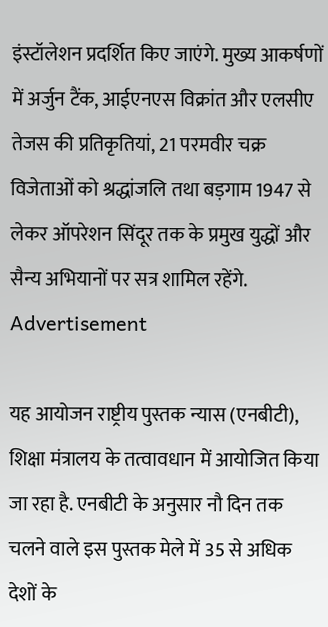इंस्टॉलेशन प्रदर्शित किए जाएंगे. मुख्य आकर्षणों में अर्जुन टैंक, आईएनएस विक्रांत और एलसीए तेजस की प्रतिकृतियां, 21 परमवीर चक्र विजेताओं को श्रद्धांजलि तथा बड़गाम 1947 से लेकर ऑपरेशन सिंदूर तक के प्रमुख युद्धों और सैन्य अभियानों पर सत्र शामिल रहेंगे.
Advertisement

यह आयोजन राष्ट्रीय पुस्तक न्यास (एनबीटी), शिक्षा मंत्रालय के तत्वावधान में आयोजित किया जा रहा है. एनबीटी के अनुसार नौ दिन तक चलने वाले इस पुस्तक मेले में 35 से अधिक देशों के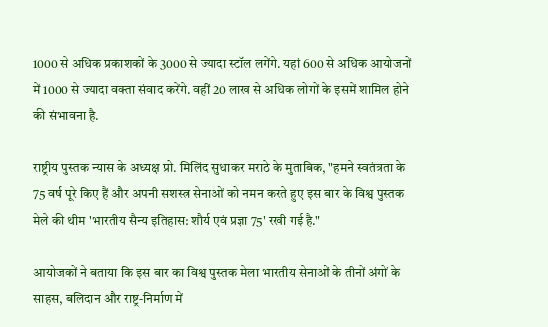1000 से अधिक प्रकाशकों के 3000 से ज्यादा स्टॉल लगेंगे. यहां 600 से अधिक आयोजनों में 1000 से ज्यादा वक्ता संवाद करेंगे. वहीं 20 लाख से अधिक लोगों के इसमें शामिल होने की संभावना है.

राष्ट्रीय पुस्तक न्यास के अध्यक्ष प्रो. मिलिंद सुधाकर मराठे के मुताबिक, "हमने स्वतंत्रता के 75 वर्ष पूरे किए हैं और अपनी सशस्त्र सेनाओं को नमन करते हुए इस बार के विश्व पुस्तक मेले की थीम 'भारतीय सैन्य इतिहास: शौर्य एवं प्रज्ञा 75' रखी गई है."

आयोजकों ने बताया कि इस बार का विश्व पुस्तक मेला भारतीय सेनाओं के तीनों अंगों के साहस, बलिदान और राष्ट्र-निर्माण में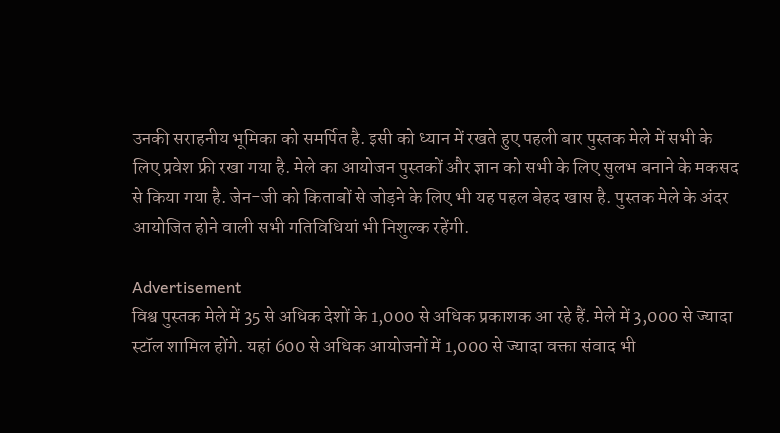उनकी सराहनीय भूमिका को समर्पित है. इसी को ध्यान में रखते हुए पहली बार पुस्तक मेले में सभी के लिए प्रवेश फ्री रखा गया है. मेले का आयोजन पुस्तकों और ज्ञान को सभी के लिए सुलभ बनाने के मकसद से किया गया है. जेन-जी को किताबों से जोड़ने के लिए भी यह पहल बेहद खास है. पुस्तक मेले के अंदर आयोजित होने वाली सभी गतिविधियां भी निशुल्क रहेंगी.

Advertisement
विश्व पुस्तक मेले में 35 से अधिक देशों के 1,000 से अधिक प्रकाशक आ रहे हैं. मेले में 3,000 से ज्यादा स्टॉल शामिल होंगे. यहां 600 से अधिक आयोजनों में 1,000 से ज्यादा वक्ता संवाद भी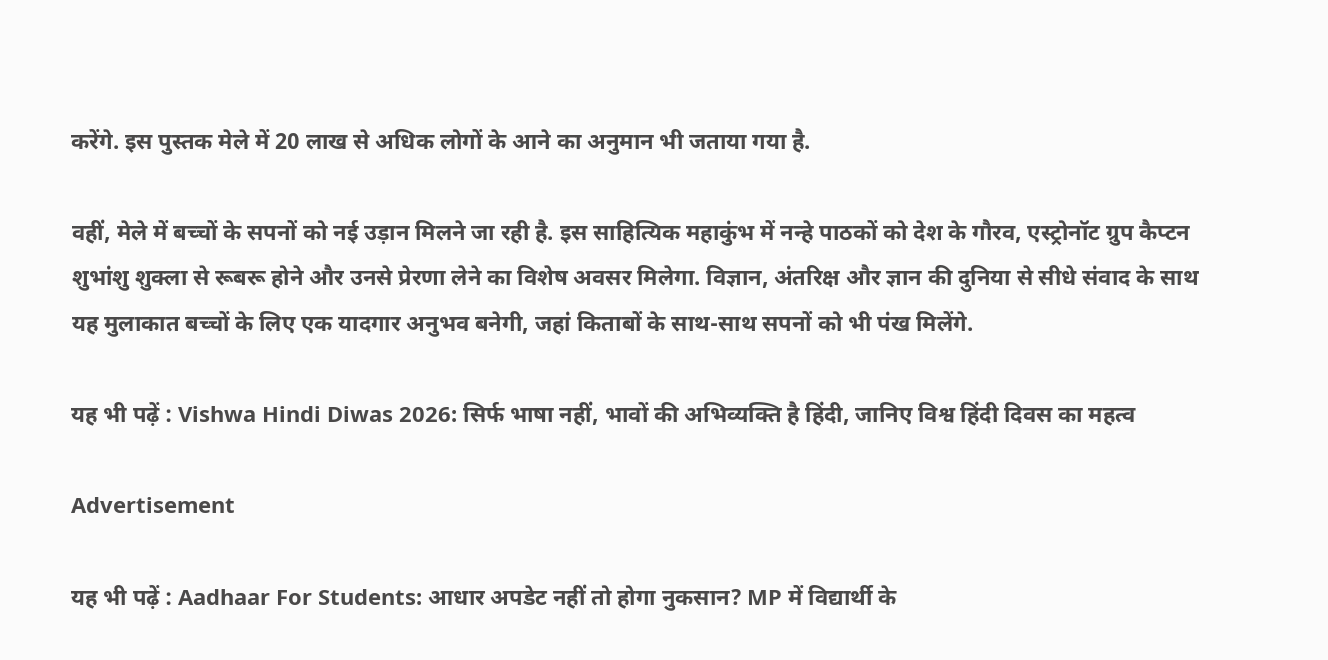करेंगे. इस पुस्तक मेले में 20 लाख से अधिक लोगों के आने का अनुमान भी जताया गया है.

वहीं, मेले में बच्चों के सपनों को नई उड़ान मिलने जा रही है. इस साहित्यिक महाकुंभ में नन्हे पाठकों को देश के गौरव, एस्ट्रोनॉट ग्रुप कैप्टन शुभांशु शुक्ला से रूबरू होने और उनसे प्रेरणा लेने का विशेष अवसर मिलेगा. विज्ञान, अंतरिक्ष और ज्ञान की दुनिया से सीधे संवाद के साथ यह मुलाकात बच्चों के लिए एक यादगार अनुभव बनेगी, जहां किताबों के साथ-साथ सपनों को भी पंख मिलेंगे.

यह भी पढ़ें : Vishwa Hindi Diwas 2026: सिर्फ भाषा नहीं, भावों की अभिव्यक्ति है हिंदी, जानिए विश्व हिंदी दिवस का महत्व

Advertisement

यह भी पढ़ें : Aadhaar For Students: आधार अपडेट नहीं तो होगा नुकसान? MP में विद्यार्थी के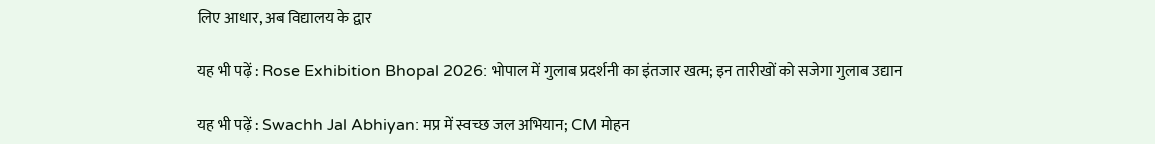लिए आधार, अब विद्यालय के द्वार

यह भी पढ़ें : Rose Exhibition Bhopal 2026: भोपाल में गुलाब प्रदर्शनी का इंतजार खत्म; इन तारीखों को सजेगा गुलाब उद्यान

यह भी पढ़ें : Swachh Jal Abhiyan: मप्र में स्वच्छ जल अभियान; CM मोहन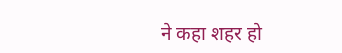ने कहा शहर हो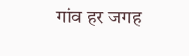गांव हर जगह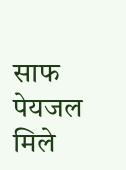साफ पेयजल मिले